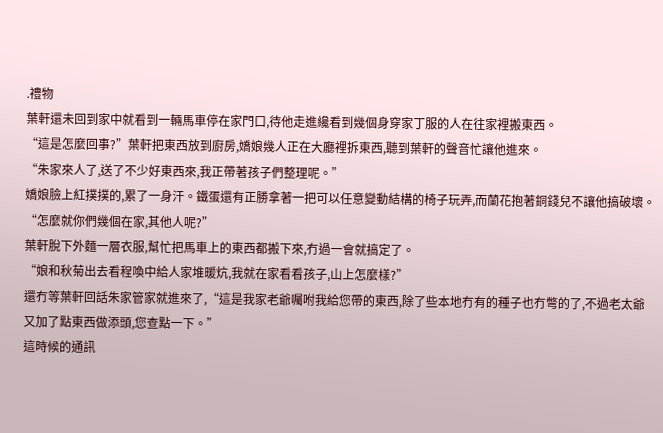.禮物
葉軒還未回到家中就看到一輛馬車停在家門口,待他走進纔看到幾個身穿家丁服的人在往家裡搬東西。
“這是怎麼回事?”葉軒把東西放到廚房,嬌娘幾人正在大廳裡拆東西,聽到葉軒的聲音忙讓他進來。
“朱家來人了,送了不少好東西來,我正帶著孩子們整理呢。”
嬌娘臉上紅撲撲的,累了一身汗。鐵蛋還有正勝拿著一把可以任意變動結構的椅子玩弄,而蘭花抱著銅錢兒不讓他搞破壞。
“怎麼就你們幾個在家,其他人呢?”
葉軒脫下外麵一層衣服,幫忙把馬車上的東西都搬下來,冇過一會就搞定了。
“娘和秋菊出去看程喚中給人家堆暖炕,我就在家看看孩子,山上怎麼樣?”
還冇等葉軒回話朱家管家就進來了,“這是我家老爺囑咐我給您帶的東西,除了些本地冇有的種子也冇彆的了,不過老太爺又加了點東西做添頭,您查點一下。”
這時候的通訊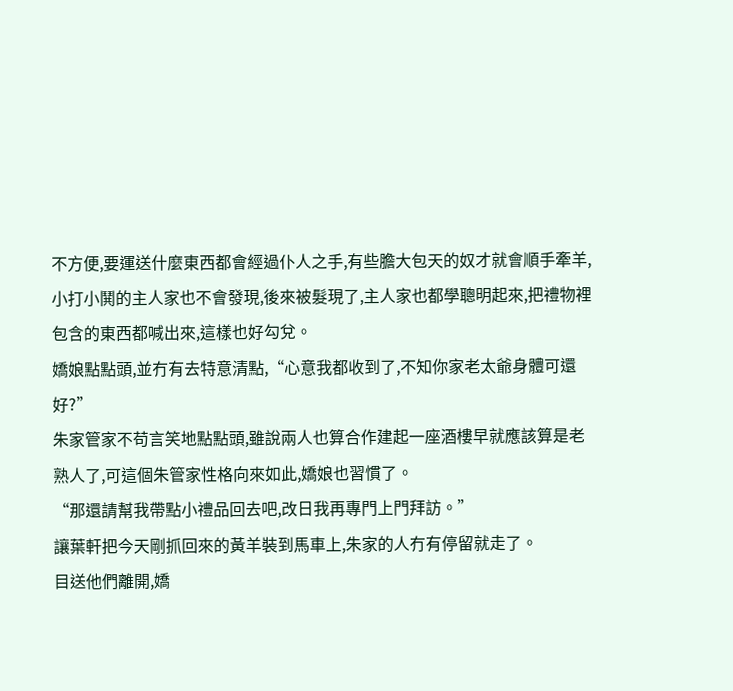不方便,要運送什麼東西都會經過仆人之手,有些膽大包天的奴才就會順手牽羊,小打小鬨的主人家也不會發現,後來被髮現了,主人家也都學聰明起來,把禮物裡包含的東西都喊出來,這樣也好勾兌。
嬌娘點點頭,並冇有去特意清點,“心意我都收到了,不知你家老太爺身體可還好?”
朱家管家不苟言笑地點點頭,雖說兩人也算合作建起一座酒樓早就應該算是老熟人了,可這個朱管家性格向來如此,嬌娘也習慣了。
“那還請幫我帶點小禮品回去吧,改日我再專門上門拜訪。”
讓葉軒把今天剛抓回來的黃羊裝到馬車上,朱家的人冇有停留就走了。
目送他們離開,嬌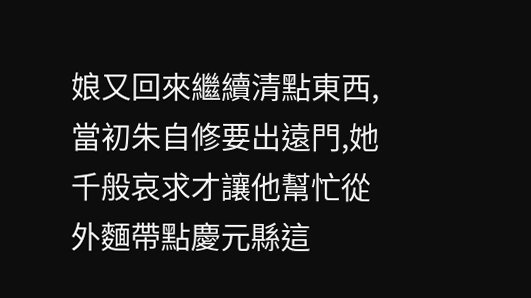娘又回來繼續清點東西,當初朱自修要出遠門,她千般哀求才讓他幫忙從外麵帶點慶元縣這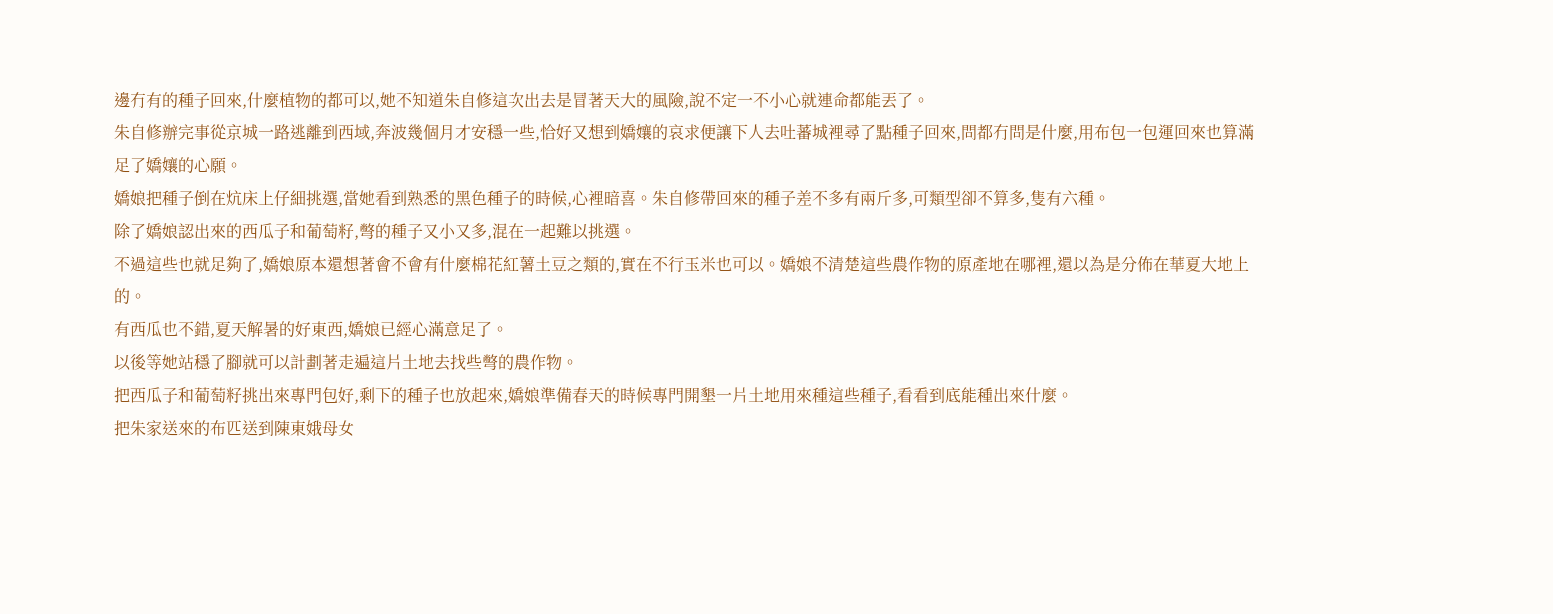邊冇有的種子回來,什麼植物的都可以,她不知道朱自修這次出去是冒著天大的風險,說不定一不小心就連命都能丟了。
朱自修辦完事從京城一路逃離到西域,奔波幾個月才安穩一些,恰好又想到嬌孃的哀求便讓下人去吐蕃城裡尋了點種子回來,問都冇問是什麼,用布包一包運回來也算滿足了嬌孃的心願。
嬌娘把種子倒在炕床上仔細挑選,當她看到熟悉的黑色種子的時候,心裡暗喜。朱自修帶回來的種子差不多有兩斤多,可類型卻不算多,隻有六種。
除了嬌娘認出來的西瓜子和葡萄籽,彆的種子又小又多,混在一起難以挑選。
不過這些也就足夠了,嬌娘原本還想著會不會有什麼棉花紅薯土豆之類的,實在不行玉米也可以。嬌娘不清楚這些農作物的原產地在哪裡,還以為是分佈在華夏大地上的。
有西瓜也不錯,夏天解暑的好東西,嬌娘已經心滿意足了。
以後等她站穩了腳就可以計劃著走遍這片土地去找些彆的農作物。
把西瓜子和葡萄籽挑出來專門包好,剩下的種子也放起來,嬌娘準備春天的時候專門開墾一片土地用來種這些種子,看看到底能種出來什麼。
把朱家送來的布匹送到陳東娥母女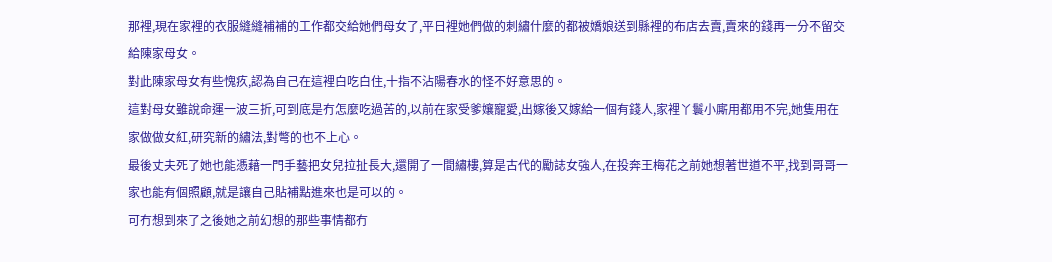那裡,現在家裡的衣服縫縫補補的工作都交給她們母女了,平日裡她們做的刺繡什麼的都被嬌娘送到縣裡的布店去賣,賣來的錢再一分不留交給陳家母女。
對此陳家母女有些愧疚,認為自己在這裡白吃白住,十指不沾陽春水的怪不好意思的。
這對母女雖說命運一波三折,可到底是冇怎麼吃過苦的,以前在家受爹孃寵愛,出嫁後又嫁給一個有錢人,家裡丫鬟小廝用都用不完,她隻用在家做做女紅,研究新的繡法,對彆的也不上心。
最後丈夫死了她也能憑藉一門手藝把女兒拉扯長大,還開了一間繡樓,算是古代的勵誌女強人,在投奔王梅花之前她想著世道不平,找到哥哥一家也能有個照顧,就是讓自己貼補點進來也是可以的。
可冇想到來了之後她之前幻想的那些事情都冇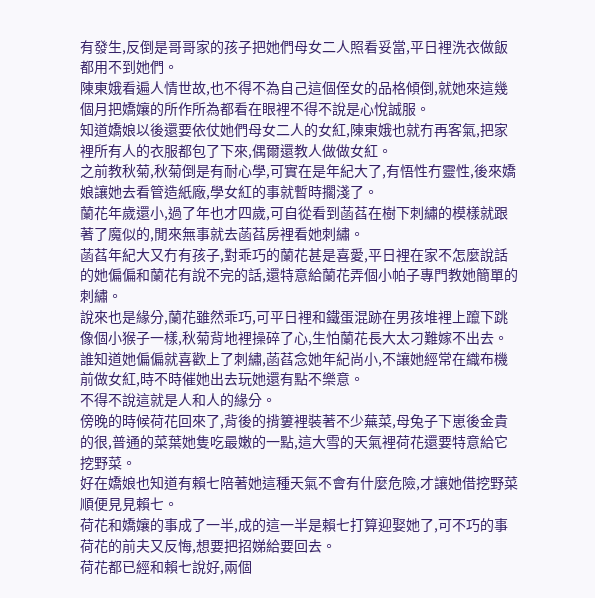有發生,反倒是哥哥家的孩子把她們母女二人照看妥當,平日裡洗衣做飯都用不到她們。
陳東娥看遍人情世故,也不得不為自己這個侄女的品格傾倒,就她來這幾個月把嬌孃的所作所為都看在眼裡不得不說是心悅誠服。
知道嬌娘以後還要依仗她們母女二人的女紅,陳東娥也就冇再客氣,把家裡所有人的衣服都包了下來,偶爾還教人做做女紅。
之前教秋菊,秋菊倒是有耐心學,可實在是年紀大了,有悟性冇靈性,後來嬌娘讓她去看管造紙廠,學女紅的事就暫時擱淺了。
蘭花年歲還小,過了年也才四歲,可自從看到菡萏在樹下刺繡的模樣就跟著了魔似的,閒來無事就去菡萏房裡看她刺繡。
菡萏年紀大又冇有孩子,對乖巧的蘭花甚是喜愛,平日裡在家不怎麼說話的她偏偏和蘭花有說不完的話,還特意給蘭花弄個小帕子專門教她簡單的刺繡。
說來也是緣分,蘭花雖然乖巧,可平日裡和鐵蛋混跡在男孩堆裡上躥下跳像個小猴子一樣,秋菊背地裡操碎了心,生怕蘭花長大太刁難嫁不出去。
誰知道她偏偏就喜歡上了刺繡,菡萏念她年紀尚小,不讓她經常在織布機前做女紅,時不時催她出去玩她還有點不樂意。
不得不說這就是人和人的緣分。
傍晚的時候荷花回來了,背後的揹簍裡裝著不少蕪菜,母兔子下崽後金貴的很,普通的菜葉她隻吃最嫩的一點,這大雪的天氣裡荷花還要特意給它挖野菜。
好在嬌娘也知道有賴七陪著她這種天氣不會有什麼危險,才讓她借挖野菜順便見見賴七。
荷花和嬌孃的事成了一半,成的這一半是賴七打算迎娶她了,可不巧的事荷花的前夫又反悔,想要把招娣給要回去。
荷花都已經和賴七說好,兩個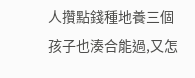人攢點錢種地養三個孩子也湊合能過,又怎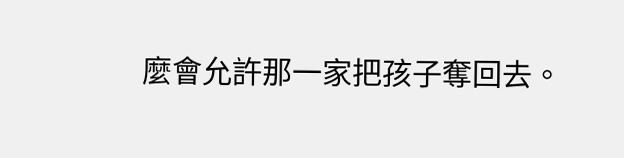麼會允許那一家把孩子奪回去。